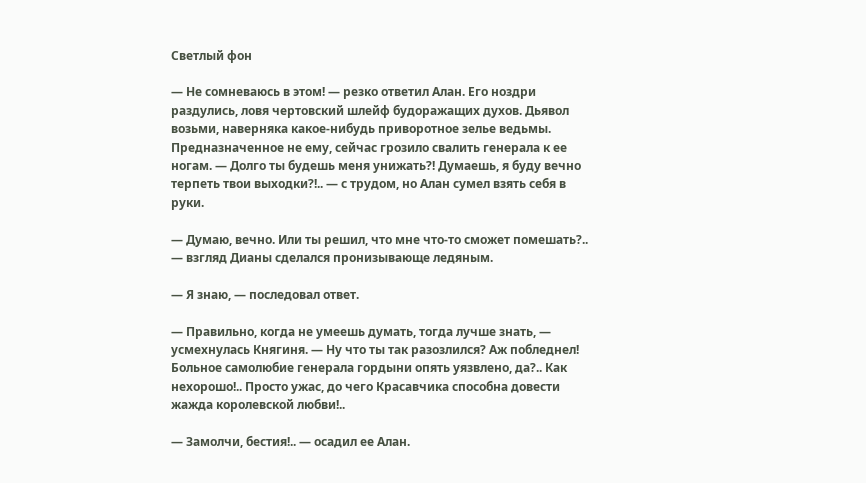Светлый фон

— Не сомневаюсь в этом! — резко ответил Алан. Его ноздри раздулись, ловя чертовский шлейф будоражащих духов. Дьявол возьми, наверняка какое-нибудь приворотное зелье ведьмы. Предназначенное не ему, сейчас грозило свалить генерала к ее ногам. — Долго ты будешь меня унижать?! Думаешь, я буду вечно терпеть твои выходки?!.. — с трудом, но Алан сумел взять себя в руки.

— Думаю, вечно. Или ты решил, что мне что-то сможет помешать?.. — взгляд Дианы сделался пронизывающе ледяным.

— Я знаю, — последовал ответ.

— Правильно, когда не умеешь думать, тогда лучше знать, — усмехнулась Княгиня. — Ну что ты так разозлился? Аж побледнел! Больное самолюбие генерала гордыни опять уязвлено, да?.. Как нехорошо!.. Просто ужас, до чего Красавчика способна довести жажда королевской любви!..

— Замолчи, бестия!.. — осадил ее Алан.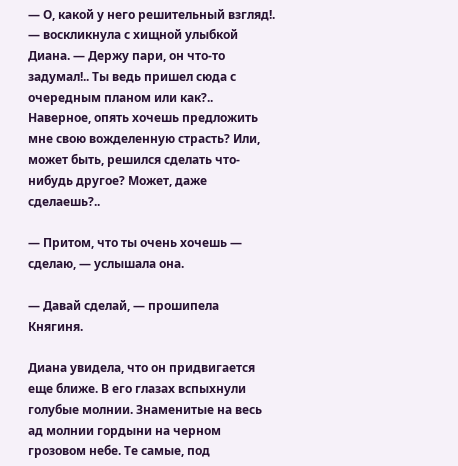— О, какой у него решительный взгляд!. — воскликнула с хищной улыбкой Диана. — Держу пари, он что-то задумал!.. Ты ведь пришел сюда с очередным планом или как?.. Наверное, опять хочешь предложить мне свою вожделенную страсть? Или, может быть, решился сделать что-нибудь другое? Может, даже сделаешь?..

— Притом, что ты очень хочешь — сделаю, — услышала она.

— Давай сделай, — прошипела Княгиня.

Диана увидела, что он придвигается еще ближе. В его глазах вспыхнули голубые молнии. Знаменитые на весь ад молнии гордыни на черном грозовом небе. Те самые, под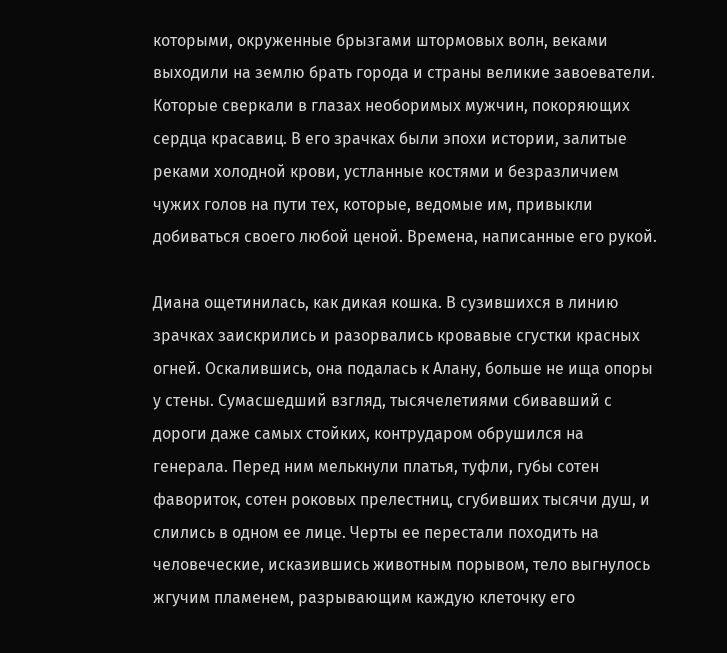которыми, окруженные брызгами штормовых волн, веками выходили на землю брать города и страны великие завоеватели. Которые сверкали в глазах необоримых мужчин, покоряющих сердца красавиц. В его зрачках были эпохи истории, залитые реками холодной крови, устланные костями и безразличием чужих голов на пути тех, которые, ведомые им, привыкли добиваться своего любой ценой. Времена, написанные его рукой.

Диана ощетинилась, как дикая кошка. В сузившихся в линию зрачках заискрились и разорвались кровавые сгустки красных огней. Оскалившись, она подалась к Алану, больше не ища опоры у стены. Сумасшедший взгляд, тысячелетиями сбивавший с дороги даже самых стойких, контрударом обрушился на генерала. Перед ним мелькнули платья, туфли, губы сотен фавориток, сотен роковых прелестниц, сгубивших тысячи душ, и слились в одном ее лице. Черты ее перестали походить на человеческие, исказившись животным порывом, тело выгнулось жгучим пламенем, разрывающим каждую клеточку его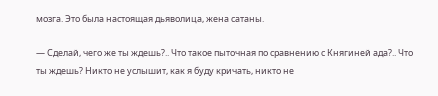мозга. Это была настоящая дьяволица, жена сатаны.

— Сделай, чего же ты ждешь?.. Что такое пыточная по сравнению с Княгиней ада?.. Что ты ждешь? Никто не услышит, как я буду кричать, никто не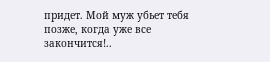придет. Мой муж убьет тебя позже, когда уже все закончится!..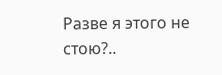Разве я этого не стою?..